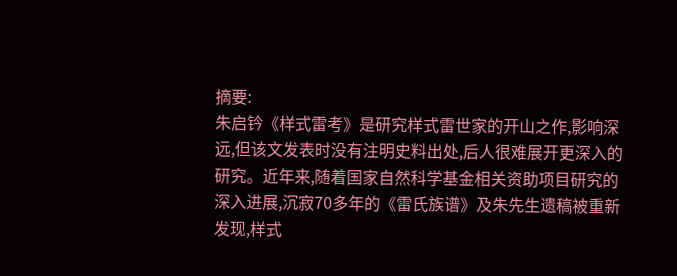摘要:
朱启钤《样式雷考》是研究样式雷世家的开山之作,影响深远,但该文发表时没有注明史料出处,后人很难展开更深入的研究。近年来,随着国家自然科学基金相关资助项目研究的深入进展,沉寂70多年的《雷氏族谱》及朱先生遗稿被重新发现,样式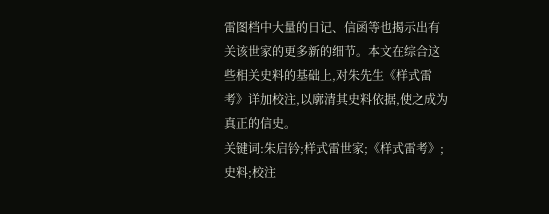雷图档中大量的日记、信函等也揭示出有关该世家的更多新的细节。本文在综合这些相关史料的基础上,对朱先生《样式雷考》详加校注,以廓清其史料依据,使之成为真正的信史。
关键词:朱启钤;样式雷世家;《样式雷考》;史料;校注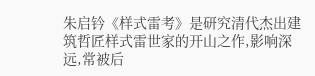朱启钤《样式雷考》是研究清代杰出建筑哲匠样式雷世家的开山之作,影响深远,常被后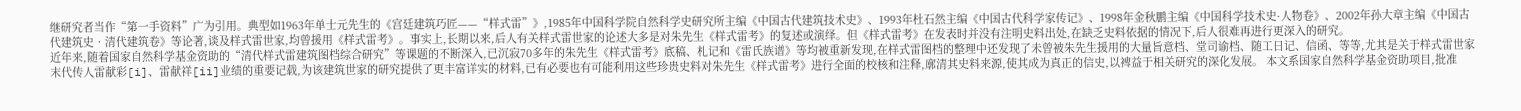继研究者当作“第一手资料”广为引用。典型如1963年单士元先生的《宫廷建筑巧匠——“样式雷”》,1985年中国科学院自然科学史研究所主编《中国古代建筑技术史》、1993年杜石然主编《中国古代科学家传记》、1998年金秋鹏主编《中国科学技术史·人物卷》、2002年孙大章主编《中国古代建筑史•清代建筑卷》等论著,谈及样式雷世家,均曾援用《样式雷考》。事实上,长期以来,后人有关样式雷世家的论述大多是对朱先生《样式雷考》的复述或演绎。但《样式雷考》在发表时并没有注明史料出处,在缺乏史料依据的情况下,后人很难再进行更深入的研究。
近年来,随着国家自然科学基金资助的“清代样式雷建筑图档综合研究”等课题的不断深入,已沉寂70多年的朱先生《样式雷考》底稿、札记和《雷氏族谱》等均被重新发现,在样式雷图档的整理中还发现了未曾被朱先生援用的大量旨意档、堂司谕档、随工日记、信函、等等,尤其是关于样式雷世家末代传人雷献彩[i]、雷献祥[ii]业绩的重要记载,为该建筑世家的研究提供了更丰富详实的材料,已有必要也有可能利用这些珍贵史料对朱先生《样式雷考》进行全面的校核和注释,廓清其史料来源,使其成为真正的信史,以裨益于相关研究的深化发展。 本文系国家自然科学基金资助项目,批准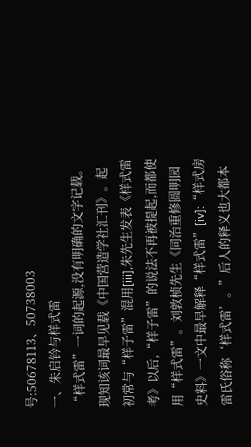号:50678113、50738003
一、朱启钤与样式雷
“样式雷”一词的起源,没有明确的文字记载。现知该词最早见载《中国营造学社汇刊》。起初常与“样子雷”混用[iii],朱先生发表《样式雷考》以后,“样子雷”的说法不再被提起,而都使用“样式雷”。刘敦桢先生《同治重修圆明园史料》一文中最早解释“样式雷”[iv]:“样式房雷氏俗称‘样式雷’。”后人的释义也大都本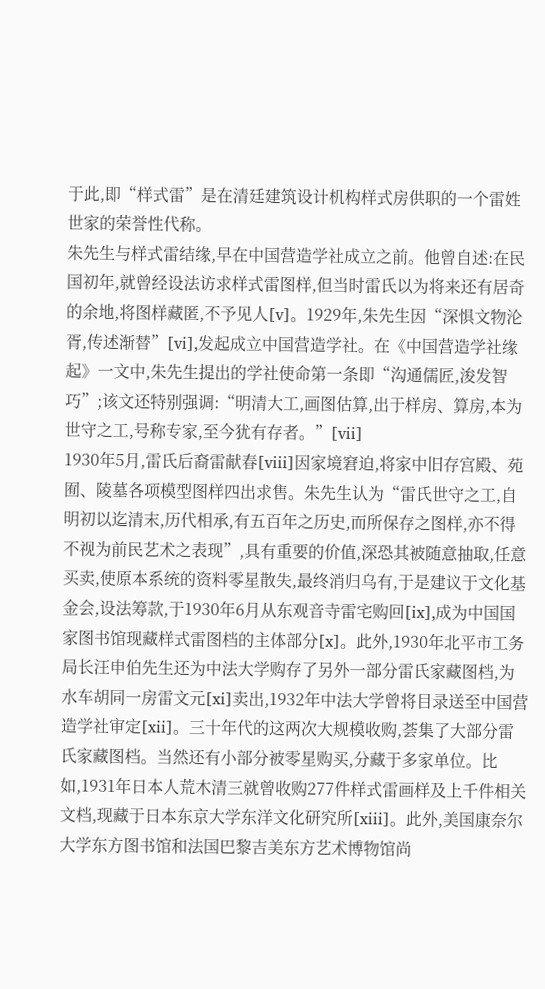于此,即“样式雷”是在清廷建筑设计机构样式房供职的一个雷姓世家的荣誉性代称。
朱先生与样式雷结缘,早在中国营造学社成立之前。他曾自述:在民国初年,就曾经设法访求样式雷图样,但当时雷氏以为将来还有居奇的余地,将图样藏匿,不予见人[v]。1929年,朱先生因“深惧文物沦胥,传述渐替”[vi],发起成立中国营造学社。在《中国营造学社缘起》一文中,朱先生提出的学社使命第一条即“沟通儒匠,浚发智巧”;该文还特别强调:“明清大工,画图估算,出于样房、算房,本为世守之工,号称专家,至今犹有存者。”[vii]
1930年5月,雷氏后裔雷献春[viii]因家境窘迫,将家中旧存宫殿、苑囿、陵墓各项模型图样四出求售。朱先生认为“雷氏世守之工,自明初以迄清末,历代相承,有五百年之历史,而所保存之图样,亦不得不视为前民艺术之表现”,具有重要的价值,深恐其被随意抽取,任意买卖,使原本系统的资料零星散失,最终消归乌有,于是建议于文化基金会,设法筹款,于1930年6月从东观音寺雷宅购回[ix],成为中国国家图书馆现藏样式雷图档的主体部分[x]。此外,1930年北平市工务局长汪申伯先生还为中法大学购存了另外一部分雷氏家藏图档,为水车胡同一房雷文元[xi]卖出,1932年中法大学曾将目录送至中国营造学社审定[xii]。三十年代的这两次大规模收购,荟集了大部分雷氏家藏图档。当然还有小部分被零星购买,分藏于多家单位。比如,1931年日本人荒木清三就曾收购277件样式雷画样及上千件相关文档,现藏于日本东京大学东洋文化研究所[xiii]。此外,美国康奈尔大学东方图书馆和法国巴黎吉美东方艺术博物馆尚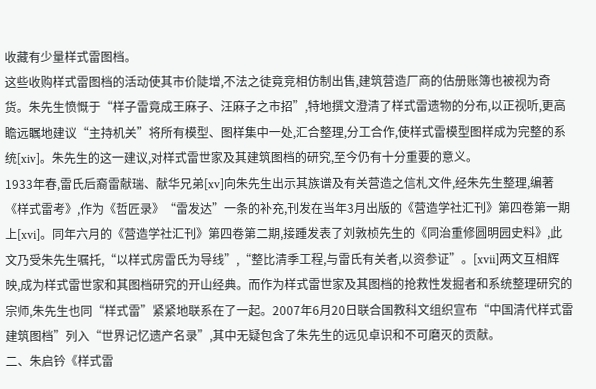收藏有少量样式雷图档。
这些收购样式雷图档的活动使其市价陡增,不法之徒竟竞相仿制出售,建筑营造厂商的估册账簿也被视为奇货。朱先生愤慨于“样子雷竟成王麻子、汪麻子之市招”,特地撰文澄清了样式雷遗物的分布,以正视听,更高瞻远瞩地建议“主持机关”将所有模型、图样集中一处,汇合整理,分工合作,使样式雷模型图样成为完整的系统[xiv]。朱先生的这一建议,对样式雷世家及其建筑图档的研究,至今仍有十分重要的意义。
1933年春,雷氏后裔雷献瑞、献华兄弟[xv]向朱先生出示其族谱及有关营造之信札文件,经朱先生整理,编著《样式雷考》,作为《哲匠录》“雷发达”一条的补充,刊发在当年3月出版的《营造学社汇刊》第四卷第一期上[xvi]。同年六月的《营造学社汇刊》第四卷第二期,接踵发表了刘敦桢先生的《同治重修圆明园史料》,此文乃受朱先生嘱托,“以样式房雷氏为导线”,“整比清季工程,与雷氏有关者,以资参证”。[xvii]两文互相辉映,成为样式雷世家和其图档研究的开山经典。而作为样式雷世家及其图档的抢救性发掘者和系统整理研究的宗师,朱先生也同“样式雷”紧紧地联系在了一起。2007年6月20日联合国教科文组织宣布“中国清代样式雷建筑图档”列入“世界记忆遗产名录”,其中无疑包含了朱先生的远见卓识和不可磨灭的贡献。
二、朱启钤《样式雷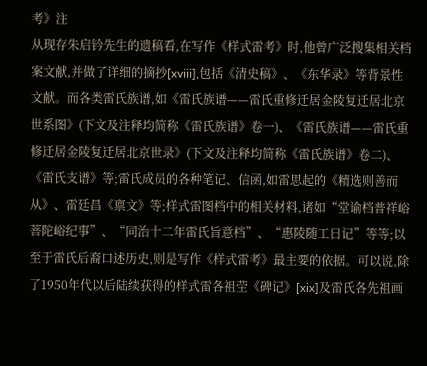考》注
从现存朱启钤先生的遗稿看,在写作《样式雷考》时,他曾广泛搜集相关档案文献,并做了详细的摘抄[xviii],包括《清史稿》、《东华录》等背景性文献。而各类雷氏族谱,如《雷氏族谱——雷氏重修迁居金陵复迁居北京世系图》(下文及注释均简称《雷氏族谱》卷一)、《雷氏族谱——雷氏重修迁居金陵复迁居北京世录》(下文及注释均简称《雷氏族谱》卷二)、《雷氏支谱》等;雷氏成员的各种笔记、信函,如雷思起的《精选则善而从》、雷廷昌《禀文》等;样式雷图档中的相关材料,诸如“堂谕档普祥峪菩陀峪纪事”、“同治十二年雷氏旨意档”、“惠陵随工日记”等等;以至于雷氏后裔口述历史,则是写作《样式雷考》最主要的依据。可以说,除了1950年代以后陆续获得的样式雷各祖茔《碑记》[xix]及雷氏各先祖画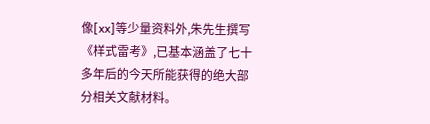像[xx]等少量资料外,朱先生撰写《样式雷考》,已基本涵盖了七十多年后的今天所能获得的绝大部分相关文献材料。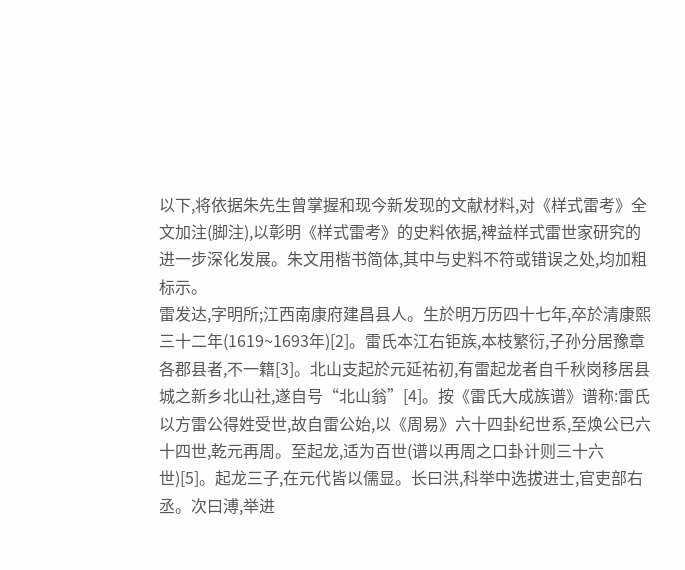以下,将依据朱先生曾掌握和现今新发现的文献材料,对《样式雷考》全文加注(脚注),以彰明《样式雷考》的史料依据,裨益样式雷世家研究的进一步深化发展。朱文用楷书简体,其中与史料不符或错误之处,均加粗标示。
雷发达,字明所;江西南康府建昌县人。生於明万历四十七年,卒於清康熙三十二年(1619~1693年)[2]。雷氏本江右钜族,本枝繁衍,子孙分居豫章各郡县者,不一籍[3]。北山支起於元延祐初,有雷起龙者自千秋岗移居县城之新乡北山社,遂自号“北山翁”[4]。按《雷氏大成族谱》谱称:雷氏以方雷公得姓受世,故自雷公始,以《周易》六十四卦纪世系,至焕公已六十四世,乾元再周。至起龙,适为百世(谱以再周之口卦计则三十六世)[5]。起龙三子,在元代皆以儒显。长曰洪,科举中选拔进士,官吏部右丞。次曰溥,举进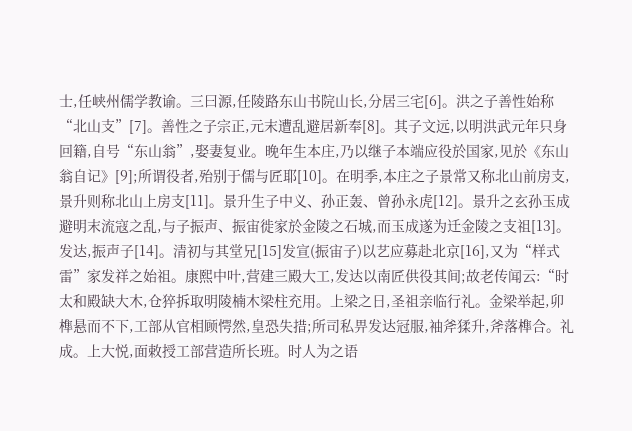士,任峡州儒学教谕。三曰源,任陵路东山书院山长,分居三宅[6]。洪之子善性始称“北山支”[7]。善性之子宗正,元末遭乱避居新奉[8]。其子文远,以明洪武元年只身回籍,自号“东山翁”,娶妻复业。晚年生本庄,乃以继子本端应役於国家,见於《东山翁自记》[9];所谓役者,殆别于儒与匠耶[10]。在明季,本庄之子景常又称北山前房支,景升则称北山上房支[11]。景升生子中义、孙正轰、曾孙永虎[12]。景升之玄孙玉成避明末流寇之乱,与子振声、振宙徙家於金陵之石城,而玉成遂为迁金陵之支祖[13]。发达,振声子[14]。清初与其堂兄[15]发宣(振宙子)以艺应募赴北京[16],又为“样式雷”家发祥之始祖。康熙中叶,营建三殿大工,发达以南匠供役其间;故老传闻云:“时太和殿缺大木,仓猝拆取明陵楠木梁柱充用。上梁之日,圣祖亲临行礼。金梁举起,卯榫悬而不下,工部从官相顾愕然,皇恐失措;所司私畀发达冠服,袖斧猱升,斧落榫合。礼成。上大悦,面敕授工部营造所长班。时人为之语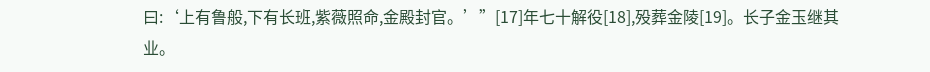曰:‘上有鲁般,下有长班,紫薇照命,金殿封官。’”[17]年七十解役[18],殁葬金陵[19]。长子金玉继其业。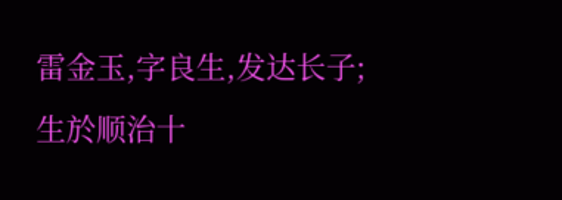雷金玉,字良生,发达长子;生於顺治十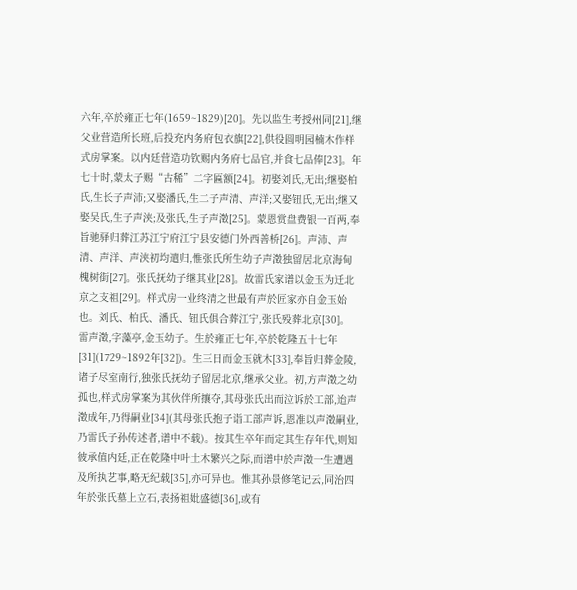六年,卒於雍正七年(1659~1829)[20]。先以监生考授州同[21],继父业营造所长班,后投充内务府包衣旗[22],供役圆明园楠木作样式房掌案。以内廷营造功钦赐内务府七品官,并食七品俸[23]。年七十时,蒙太子赐“古稀”二字匾额[24]。初娶刘氏,无出;继娶柏氏,生长子声沛;又娶潘氏,生二子声清、声洋;又娶钮氏,无出;继又娶吴氏,生子声浃;及张氏,生子声澂[25]。蒙恩赏盘费银一百两,奉旨驰驿归葬江苏江宁府江宁县安德门外西善桥[26]。声沛、声清、声洋、声浃初均遣归,惟张氏所生幼子声澂独留居北京海甸槐树街[27]。张氏抚幼子继其业[28]。故雷氏家谱以金玉为迁北京之支祖[29]。样式房一业终清之世最有声於匠家亦自金玉始也。刘氏、柏氏、潘氏、钮氏俱合葬江宁,张氏殁葬北京[30]。
雷声澂,字藻亭,金玉幼子。生於雍正七年,卒於乾隆五十七年[31](1729~1892年[32])。生三日而金玉就木[33],奉旨归葬金陵,诸子尽室南行,独张氏抚幼子留居北京,继承父业。初,方声澂之幼孤也,样式房掌案为其伙伴所攘夺,其母张氏出而泣诉於工部,迨声澂成年,乃得嗣业[34](其母张氏抱子诣工部声诉,恩准以声澂嗣业,乃雷氏子孙传述者,谱中不载)。按其生卒年而定其生存年代,则知彼承值内廷,正在乾隆中叶土木繁兴之际,而谱中於声澂一生遭遇及所执艺事,略无纪载[35],亦可异也。惟其孙景修笔记云,同治四年於张氏墓上立石,表扬祖妣盛德[36],或有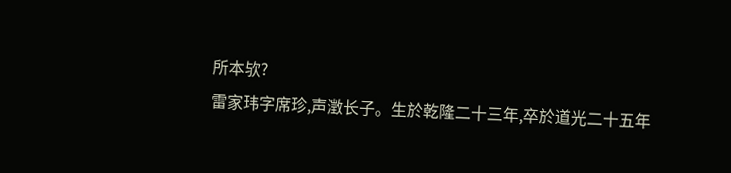所本欤?
雷家玮字席珍,声澂长子。生於乾隆二十三年,卒於道光二十五年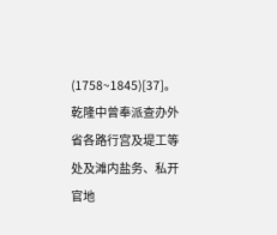(1758~1845)[37]。乾隆中曾奉派查办外省各路行宫及堤工等处及滩内盐务、私开官地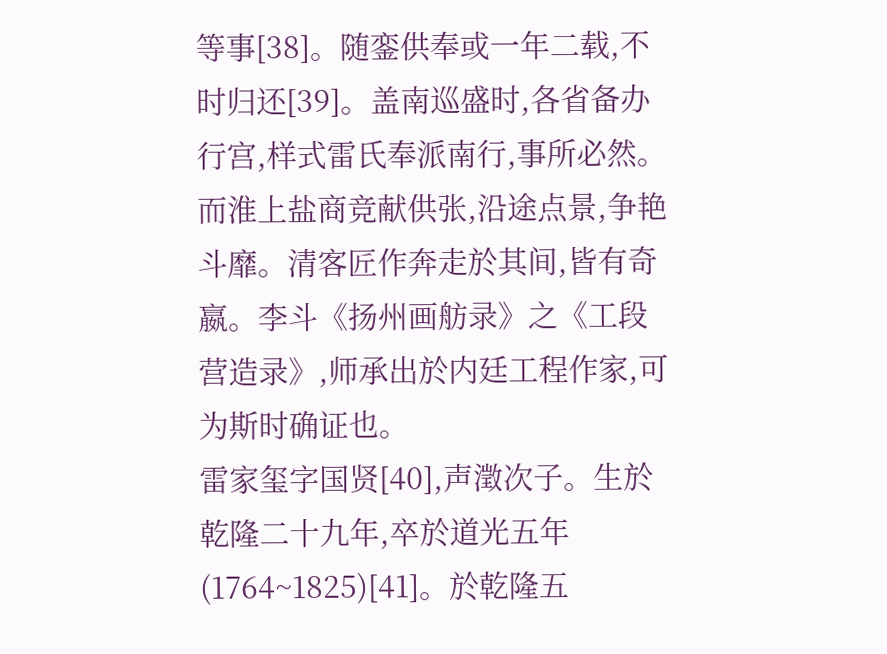等事[38]。随銮供奉或一年二载,不时归还[39]。盖南巡盛时,各省备办行宫,样式雷氏奉派南行,事所必然。而淮上盐商竞献供张,沿途点景,争艳斗靡。清客匠作奔走於其间,皆有奇嬴。李斗《扬州画舫录》之《工段营造录》,师承出於内廷工程作家,可为斯时确证也。
雷家玺字国贤[40],声澂次子。生於乾隆二十九年,卒於道光五年(1764~1825)[41]。於乾隆五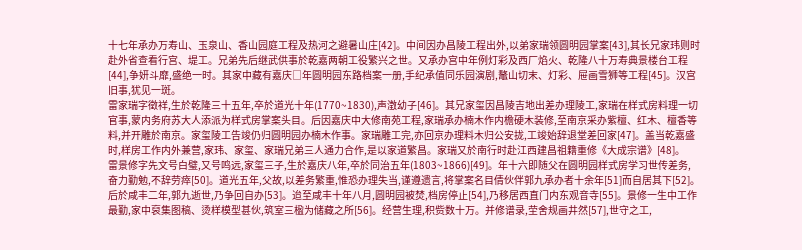十七年承办万寿山、玉泉山、香山园庭工程及热河之避暑山庄[42]。中间因办昌陵工程出外,以弟家瑞领圆明园掌案[43],其长兄家玮则时赴外省查看行宫、堤工。兄弟先后继武供事於乾嘉两朝工役繁兴之世。又承办宫中年例灯彩及西厂焰火、乾隆八十万寿典景楼台工程[44],争妍斗靡,盛绝一时。其家中藏有嘉庆□年圆明园东路档案一册,手纪承值同乐园演剧,鼇山切末、灯彩、屉画雪狮等工程[45]。汉宫旧事,犹见一斑。
雷家瑞字徵祥,生於乾隆三十五年,卒於道光十年(1770~1830),声澂幼子[46]。其兄家玺因昌陵吉地出差办理陵工,家瑞在样式房料理一切官事,蒙内务府苏大人添派为样式房掌案头目。后因嘉庆中大修南苑工程,家瑞承办楠木作内檐硬木装修,至南京采办紫檀、红木、檀香等料,并开雕於南京。家玺陵工告竣仍归圆明园办楠木作事。家瑞雕工完,亦回京办理料木归公安拢,工竣始辞退堂差回家[47]。盖当乾嘉盛时,样房工作内外兼营,家玮、家玺、家瑞兄弟三人通力合作,是以家道繁昌。家瑞又於南行时赴江西建昌祖籍重修《大成宗谱》[48]。
雷景修字先文号白璧,又号鸣远,家玺三子,生於嘉庆八年,卒於同治五年(1803~1866)[49]。年十六即随父在圆明园样式房学习世传差务,奋力勤勉,不辞劳瘁[50]。道光五年,父故,以差务繁重,惟恐办理失当,谨遵遗言,将掌案名目倩伙伴郭九承办者十余年[51]而自居其下[52]。后於咸丰二年,郭九逝世,乃争回自办[53]。迨至咸丰十年八月,圆明园被焚,档房停止[54],乃移居西直门内东观音寺[55]。景修一生中工作最勤,家中裒集图稿、烫样模型甚伙,筑室三楹为储藏之所[56]。经营生理,积赀数十万。并修谱录,茔舍规画井然[57],世守之工,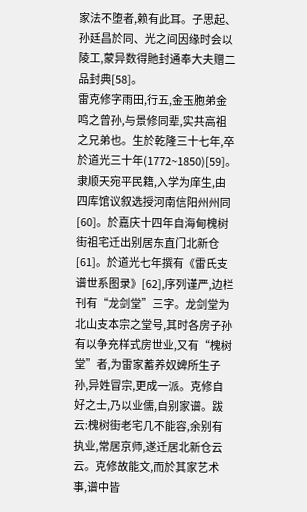家法不堕者,赖有此耳。子思起、孙廷昌於同、光之间因缘时会以陵工,蒙异数得貤封通奉大夫赠二品封典[58]。
雷克修字雨田,行五,金玉胞弟金鸣之曾孙,与景修同辈,实共高祖之兄弟也。生於乾隆三十七年,卒於道光三十年(1772~1850)[59]。隶顺天宛平民籍,入学为庠生,由四库馆议叙选授河南信阳州州同[60]。於嘉庆十四年自海甸槐树街祖宅迁出别居东直门北新仓[61]。於道光七年撰有《雷氏支谱世系图录》[62],序列谨严,边栏刊有“龙剑堂”三字。龙剑堂为北山支本宗之堂号,其时各房子孙有以争充样式房世业,又有“槐树堂”者,为雷家蓄养奴婢所生子孙,异姓冒宗,更成一派。克修自好之士,乃以业儒,自别家谱。跋云:槐树街老宅几不能容,余别有执业,常居京师,遂迁居北新仓云云。克修故能文,而於其家艺术事,谱中皆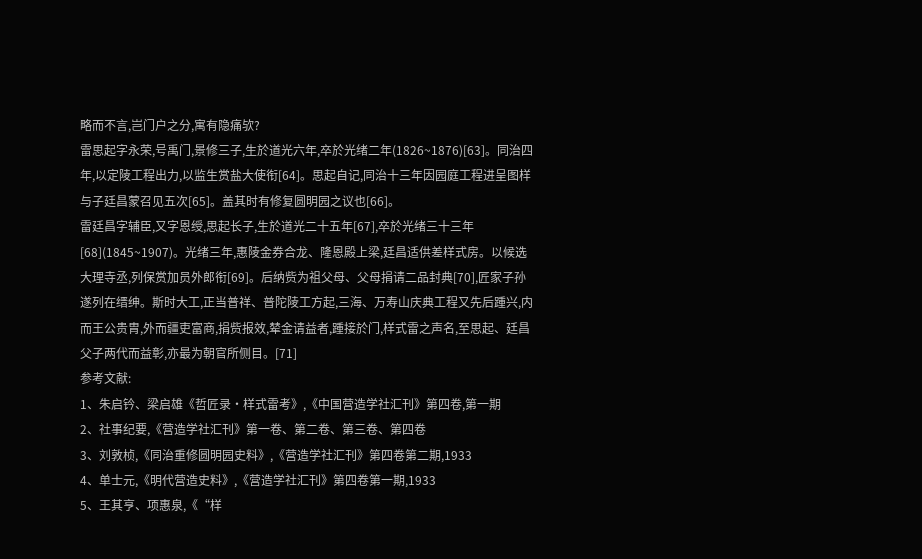略而不言,岂门户之分,寓有隐痛欤?
雷思起字永荣,号禹门,景修三子,生於道光六年,卒於光绪二年(1826~1876)[63]。同治四年,以定陵工程出力,以监生赏盐大使衔[64]。思起自记,同治十三年因园庭工程进呈图样与子廷昌蒙召见五次[65]。盖其时有修复圆明园之议也[66]。
雷廷昌字辅臣,又字恩绶,思起长子,生於道光二十五年[67],卒於光绪三十三年[68](1845~1907)。光绪三年,惠陵金券合龙、隆恩殿上梁,廷昌适供差样式房。以候选大理寺丞,列保赏加员外郎衔[69]。后纳赀为祖父母、父母捐请二品封典[70],匠家子孙遂列在缙绅。斯时大工,正当普祥、普陀陵工方起,三海、万寿山庆典工程又先后踵兴,内而王公贵胄,外而疆吏富商,捐赀报效,辇金请益者,踵接於门,样式雷之声名,至思起、廷昌父子两代而益彰,亦最为朝官所侧目。[71]
参考文献:
1、朱启钤、梁启雄《哲匠录·样式雷考》,《中国营造学社汇刊》第四卷,第一期
2、社事纪要,《营造学社汇刊》第一卷、第二卷、第三卷、第四卷
3、刘敦桢,《同治重修圆明园史料》,《营造学社汇刊》第四卷第二期,1933
4、单士元,《明代营造史料》,《营造学社汇刊》第四卷第一期,1933
5、王其亨、项惠泉,《“样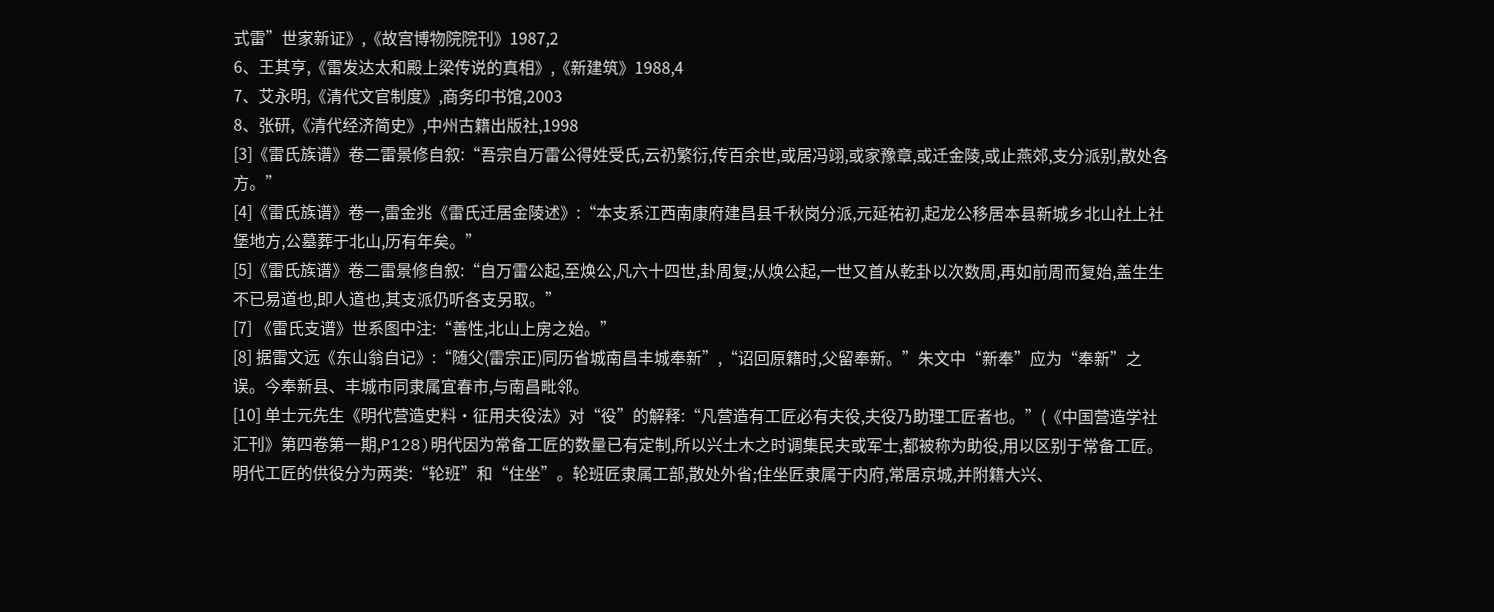式雷”世家新证》,《故宫博物院院刊》1987,2
6、王其亨,《雷发达太和殿上梁传说的真相》,《新建筑》1988,4
7、艾永明,《清代文官制度》,商务印书馆,2003
8、张研,《清代经济简史》,中州古籍出版社,1998
[3]《雷氏族谱》卷二雷景修自叙:“吾宗自万雷公得姓受氏,云礽繁衍,传百余世,或居冯翊,或家豫章,或迁金陵,或止燕郊,支分派别,散处各方。”
[4]《雷氏族谱》卷一,雷金兆《雷氏迁居金陵述》:“本支系江西南康府建昌县千秋岗分派,元延祐初,起龙公移居本县新城乡北山社上社堡地方,公墓葬于北山,历有年矣。”
[5]《雷氏族谱》卷二雷景修自叙:“自万雷公起,至焕公,凡六十四世,卦周复;从焕公起,一世又首从乾卦以次数周,再如前周而复始,盖生生不已易道也,即人道也,其支派仍听各支另取。”
[7] 《雷氏支谱》世系图中注:“善性,北山上房之始。”
[8] 据雷文远《东山翁自记》:“随父(雷宗正)同历省城南昌丰城奉新”,“诏回原籍时,父留奉新。”朱文中“新奉”应为“奉新”之误。今奉新县、丰城市同隶属宜春市,与南昌毗邻。
[10] 单士元先生《明代营造史料·征用夫役法》对“役”的解释:“凡营造有工匠必有夫役,夫役乃助理工匠者也。”(《中国营造学社汇刊》第四卷第一期,P128)明代因为常备工匠的数量已有定制,所以兴土木之时调集民夫或军士,都被称为助役,用以区别于常备工匠。明代工匠的供役分为两类:“轮班”和“住坐”。轮班匠隶属工部,散处外省;住坐匠隶属于内府,常居京城,并附籍大兴、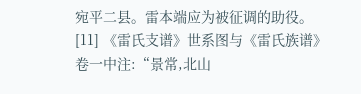宛平二县。雷本端应为被征调的助役。
[11] 《雷氏支谱》世系图与《雷氏族谱》卷一中注:“景常,北山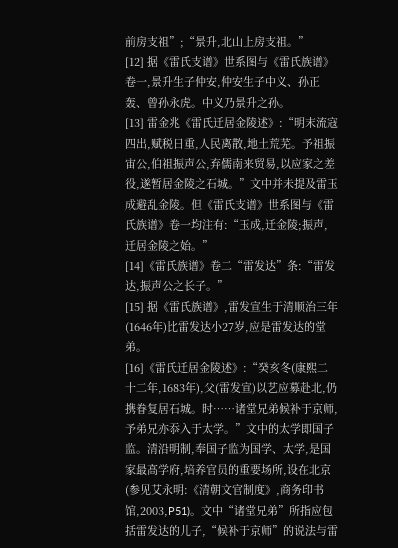前房支祖”;“景升,北山上房支祖。”
[12] 据《雷氏支谱》世系图与《雷氏族谱》卷一,景升生子仲安,仲安生子中义、孙正轰、曾孙永虎。中义乃景升之孙。
[13] 雷金兆《雷氏迁居金陵述》:“明末流寇四出,赋税日重,人民离散,地土荒芜。予祖振宙公,伯祖振声公,弃儒南来贸易,以应家之差役,遂暂居金陵之石城。”文中并未提及雷玉成避乱金陵。但《雷氏支谱》世系图与《雷氏族谱》卷一均注有:“玉成,迁金陵;振声,迁居金陵之始。”
[14]《雷氏族谱》卷二“雷发达”条:“雷发达,振声公之长子。”
[15] 据《雷氏族谱》,雷发宣生于清顺治三年(1646年)比雷发达小27岁,应是雷发达的堂弟。
[16]《雷氏迁居金陵述》:“癸亥冬(康熙二十二年,1683年),父(雷发宣)以艺应募赴北,仍携眷复居石城。时……诸堂兄弟候补于京师,予弟兄亦忝入于太学。”文中的太学即国子监。清沿明制,奉国子监为国学、太学,是国家最高学府,培养官员的重要场所,设在北京(参见艾永明:《清朝文官制度》,商务印书馆,2003,P51)。文中“诸堂兄弟”所指应包括雷发达的儿子,“候补于京师”的说法与雷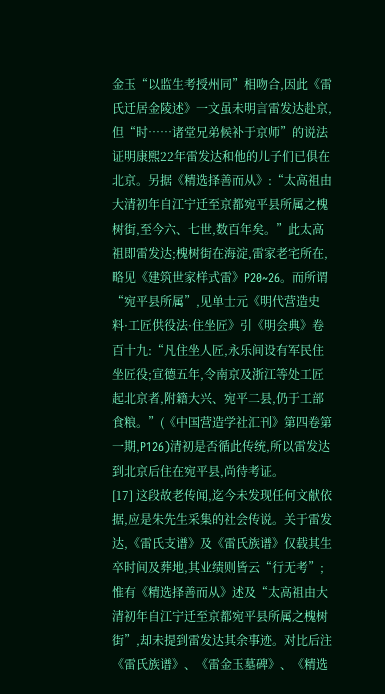金玉“以监生考授州同”相吻合,因此《雷氏迁居金陵述》一文虽未明言雷发达赴京,但“时……诸堂兄弟候补于京师”的说法证明康熙22年雷发达和他的儿子们已俱在北京。另据《精选择善而从》:“太高祖由大清初年自江宁迁至京都宛平县所属之槐树街,至今六、七世,数百年矣。”此太高祖即雷发达;槐树街在海淀,雷家老宅所在,略见《建筑世家样式雷》P20~26。而所谓“宛平县所属”,见单士元《明代营造史料·工匠供役法·住坐匠》引《明会典》卷百十九:“凡住坐人匠,永乐间设有军民住坐匠役;宣德五年,令南京及浙江等处工匠起北京者,附籍大兴、宛平二县,仍于工部食粮。”(《中国营造学社汇刊》第四卷第一期,P126)清初是否循此传统,所以雷发达到北京后住在宛平县,尚待考证。
[17] 这段故老传闻,迄今未发现任何文献依据,应是朱先生采集的社会传说。关于雷发达,《雷氏支谱》及《雷氏族谱》仅载其生卒时间及葬地,其业绩则皆云“行无考”;惟有《精选择善而从》述及“太高祖由大清初年自江宁迁至京都宛平县所属之槐树街”,却未提到雷发达其余事迹。对比后注《雷氏族谱》、《雷金玉墓碑》、《精选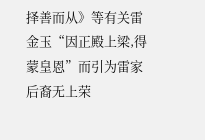择善而从》等有关雷金玉“因正殿上梁,得蒙皇恩”而引为雷家后裔无上荣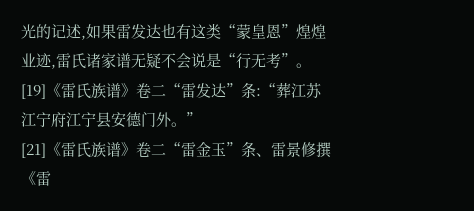光的记述,如果雷发达也有这类“蒙皇恩”煌煌业迹,雷氏诸家谱无疑不会说是“行无考”。
[19]《雷氏族谱》卷二“雷发达”条:“葬江苏江宁府江宁县安德门外。”
[21]《雷氏族谱》卷二“雷金玉”条、雷景修撰《雷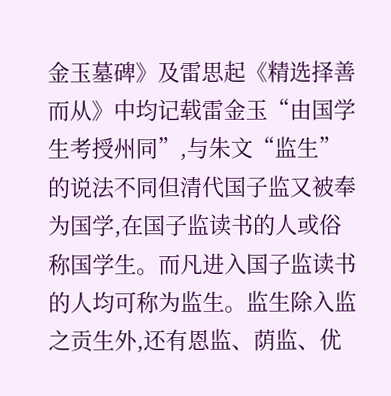金玉墓碑》及雷思起《精选择善而从》中均记载雷金玉“由国学生考授州同”,与朱文“监生”的说法不同但清代国子监又被奉为国学,在国子监读书的人或俗称国学生。而凡进入国子监读书的人均可称为监生。监生除入监之贡生外,还有恩监、荫监、优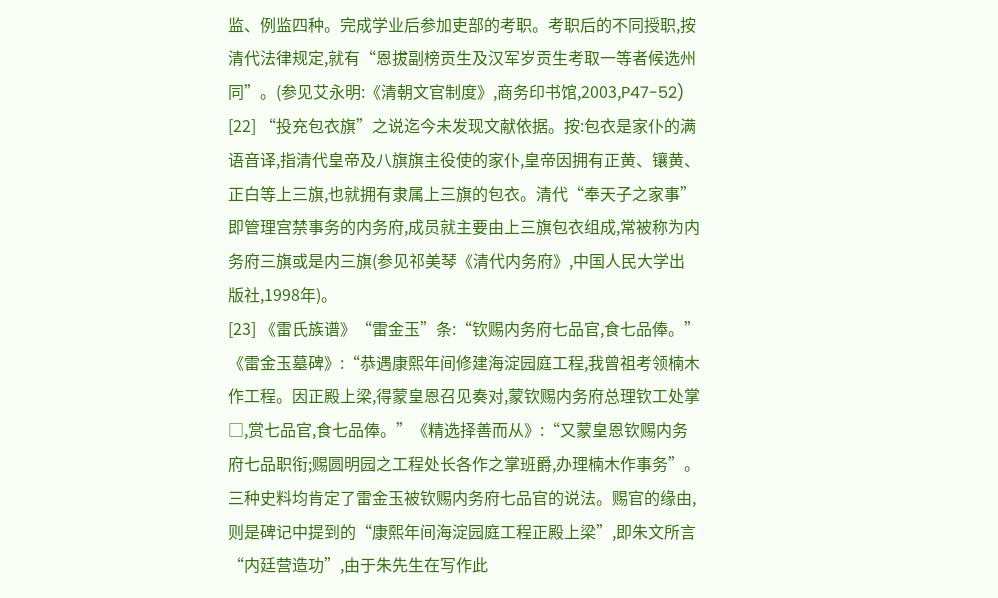监、例监四种。完成学业后参加吏部的考职。考职后的不同授职,按清代法律规定,就有“恩拔副榜贡生及汉军岁贡生考取一等者候选州同”。(参见艾永明:《清朝文官制度》,商务印书馆,2003,P47-52)
[22] “投充包衣旗”之说迄今未发现文献依据。按:包衣是家仆的满语音译,指清代皇帝及八旗旗主役使的家仆,皇帝因拥有正黄、镶黄、正白等上三旗,也就拥有隶属上三旗的包衣。清代“奉天子之家事”即管理宫禁事务的内务府,成员就主要由上三旗包衣组成,常被称为内务府三旗或是内三旗(参见祁美琴《清代内务府》,中国人民大学出版社,1998年)。
[23] 《雷氏族谱》“雷金玉”条:“钦赐内务府七品官,食七品俸。”《雷金玉墓碑》:“恭遇康熙年间修建海淀园庭工程,我曾祖考领楠木作工程。因正殿上梁,得蒙皇恩召见奏对,蒙钦赐内务府总理钦工处掌□,赏七品官,食七品俸。”《精选择善而从》:“又蒙皇恩钦赐内务府七品职衔;赐圆明园之工程处长各作之掌班爵,办理楠木作事务”。三种史料均肯定了雷金玉被钦赐内务府七品官的说法。赐官的缘由,则是碑记中提到的“康熙年间海淀园庭工程正殿上梁”,即朱文所言“内廷营造功”,由于朱先生在写作此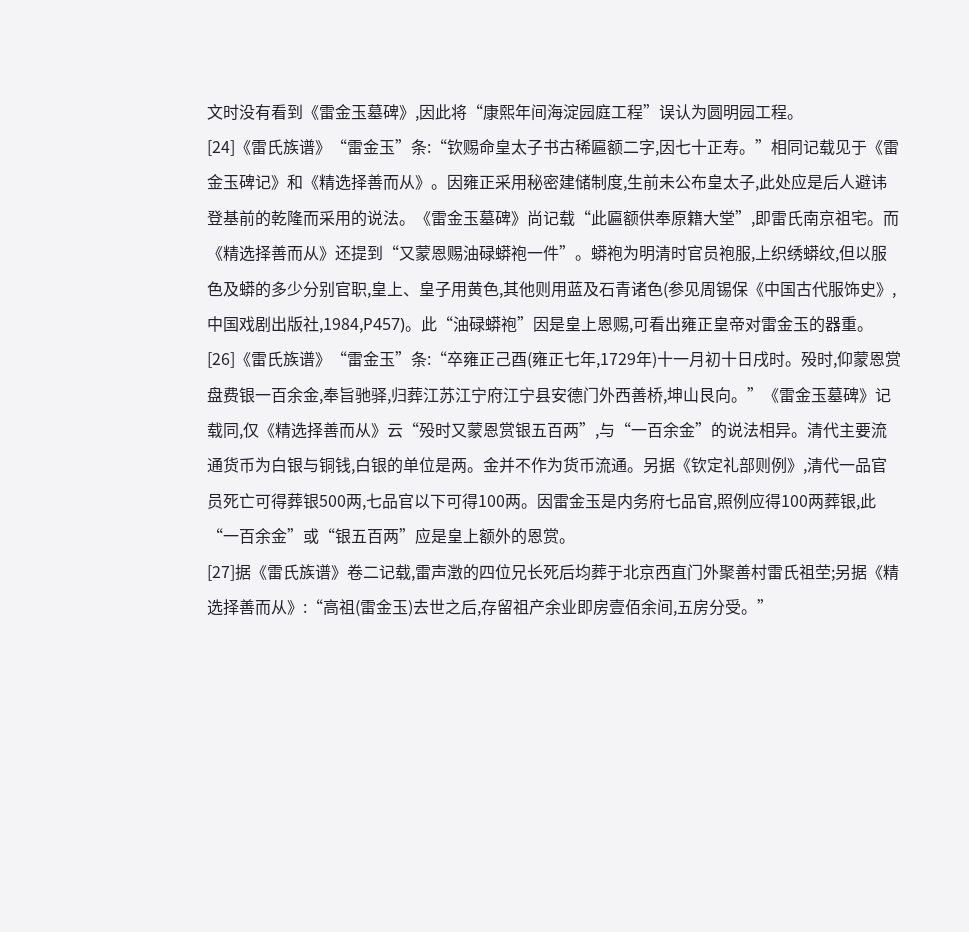文时没有看到《雷金玉墓碑》,因此将“康熙年间海淀园庭工程”误认为圆明园工程。
[24]《雷氏族谱》“雷金玉”条:“钦赐命皇太子书古稀匾额二字,因七十正寿。”相同记载见于《雷金玉碑记》和《精选择善而从》。因雍正采用秘密建储制度,生前未公布皇太子,此处应是后人避讳登基前的乾隆而采用的说法。《雷金玉墓碑》尚记载“此匾额供奉原籍大堂”,即雷氏南京祖宅。而《精选择善而从》还提到“又蒙恩赐油碌蟒袍一件”。蟒袍为明清时官员袍服,上织绣蟒纹,但以服色及蟒的多少分别官职,皇上、皇子用黄色,其他则用蓝及石青诸色(参见周锡保《中国古代服饰史》,中国戏剧出版社,1984,P457)。此“油碌蟒袍”因是皇上恩赐,可看出雍正皇帝对雷金玉的器重。
[26]《雷氏族谱》“雷金玉”条:“卒雍正己酉(雍正七年,1729年)十一月初十日戌时。殁时,仰蒙恩赏盘费银一百余金,奉旨驰驿,归葬江苏江宁府江宁县安德门外西善桥,坤山艮向。”《雷金玉墓碑》记载同,仅《精选择善而从》云“殁时又蒙恩赏银五百两”,与“一百余金”的说法相异。清代主要流通货币为白银与铜钱,白银的单位是两。金并不作为货币流通。另据《钦定礼部则例》,清代一品官员死亡可得葬银500两,七品官以下可得100两。因雷金玉是内务府七品官,照例应得100两葬银,此“一百余金”或“银五百两”应是皇上额外的恩赏。
[27]据《雷氏族谱》卷二记载,雷声澂的四位兄长死后均葬于北京西直门外聚善村雷氏祖茔;另据《精选择善而从》:“高祖(雷金玉)去世之后,存留祖产余业即房壹佰余间,五房分受。”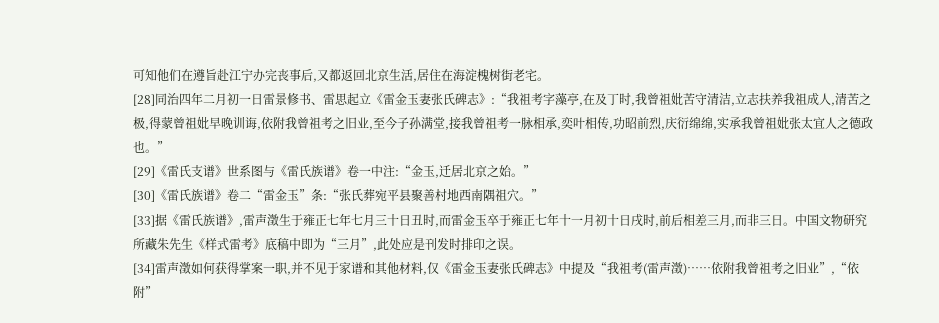可知他们在遵旨赴江宁办完丧事后,又都返回北京生活,居住在海淀槐树街老宅。
[28]同治四年二月初一日雷景修书、雷思起立《雷金玉妻张氏碑志》:“我祖考字藻亭,在及丁时,我曾祖妣苦守清洁,立志扶养我祖成人,清苦之极,得蒙曾祖妣早晚训诲,依附我曾祖考之旧业,至今子孙满堂,接我曾祖考一脉相承,奕叶相传,功昭前烈,庆衍绵绵,实承我曾祖妣张太宜人之德政也。”
[29]《雷氏支谱》世系图与《雷氏族谱》卷一中注:“金玉,迁居北京之始。”
[30]《雷氏族谱》卷二“雷金玉”条:“张氏葬宛平县聚善村地西南隅祖穴。”
[33]据《雷氏族谱》,雷声澂生于雍正七年七月三十日丑时,而雷金玉卒于雍正七年十一月初十日戌时,前后相差三月,而非三日。中国文物研究所藏朱先生《样式雷考》底稿中即为“三月”,此处应是刊发时排印之误。
[34]雷声澂如何获得掌案一职,并不见于家谱和其他材料,仅《雷金玉妻张氏碑志》中提及“我祖考(雷声澂)……依附我曾祖考之旧业”,“依附”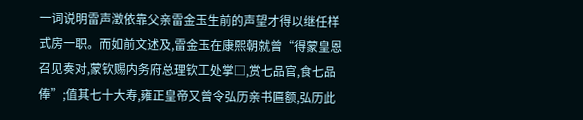一词说明雷声澂依靠父亲雷金玉生前的声望才得以继任样式房一职。而如前文述及,雷金玉在康熙朝就曾“得蒙皇恩召见奏对,蒙钦赐内务府总理钦工处掌□,赏七品官,食七品俸”;值其七十大寿,雍正皇帝又曾令弘历亲书匾额,弘历此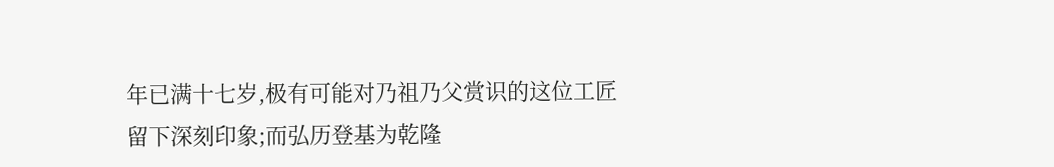年已满十七岁,极有可能对乃祖乃父赏识的这位工匠留下深刻印象;而弘历登基为乾隆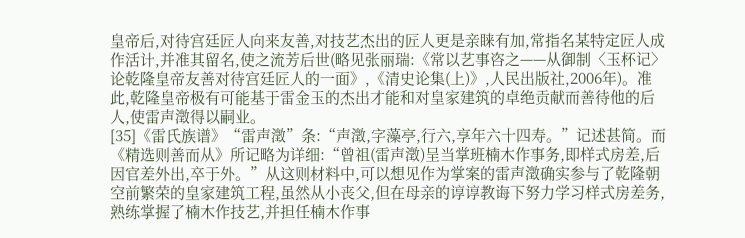皇帝后,对待宫廷匠人向来友善,对技艺杰出的匠人更是亲睐有加,常指名某特定匠人成作活计,并准其留名,使之流芳后世(略见张丽瑞:《常以艺事咨之——从御制〈玉杯记〉论乾隆皇帝友善对待宫廷匠人的一面》,《清史论集(上)》,人民出版社,2006年)。准此,乾隆皇帝极有可能基于雷金玉的杰出才能和对皇家建筑的卓绝贡献而善待他的后人,使雷声澂得以嗣业。
[35]《雷氏族谱》“雷声澂”条:“声澂,字藻亭,行六,享年六十四寿。”记述甚简。而《精选则善而从》所记略为详细:“曾祖(雷声澂)呈当掌班楠木作事务,即样式房差,后因官差外出,卒于外。”从这则材料中,可以想见作为掌案的雷声澂确实参与了乾隆朝空前繁荣的皇家建筑工程,虽然从小丧父,但在母亲的谆谆教诲下努力学习样式房差务,熟练掌握了楠木作技艺,并担任楠木作事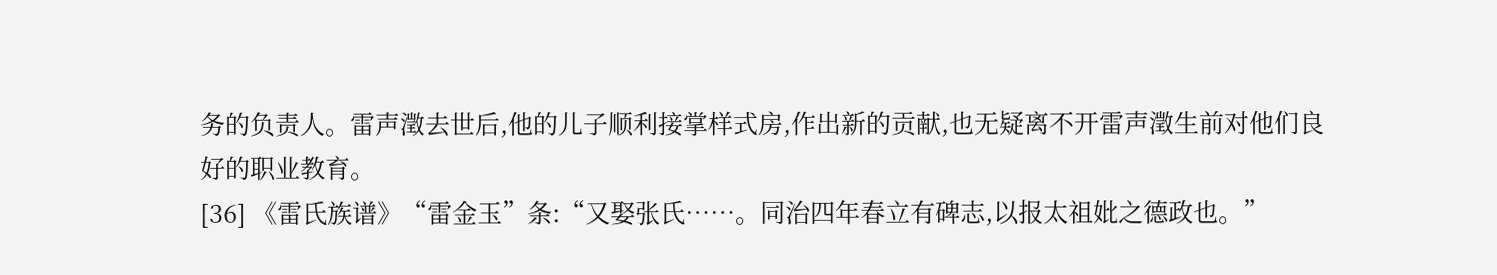务的负责人。雷声澂去世后,他的儿子顺利接掌样式房,作出新的贡献,也无疑离不开雷声澂生前对他们良好的职业教育。
[36] 《雷氏族谱》“雷金玉”条:“又娶张氏……。同治四年春立有碑志,以报太祖妣之德政也。”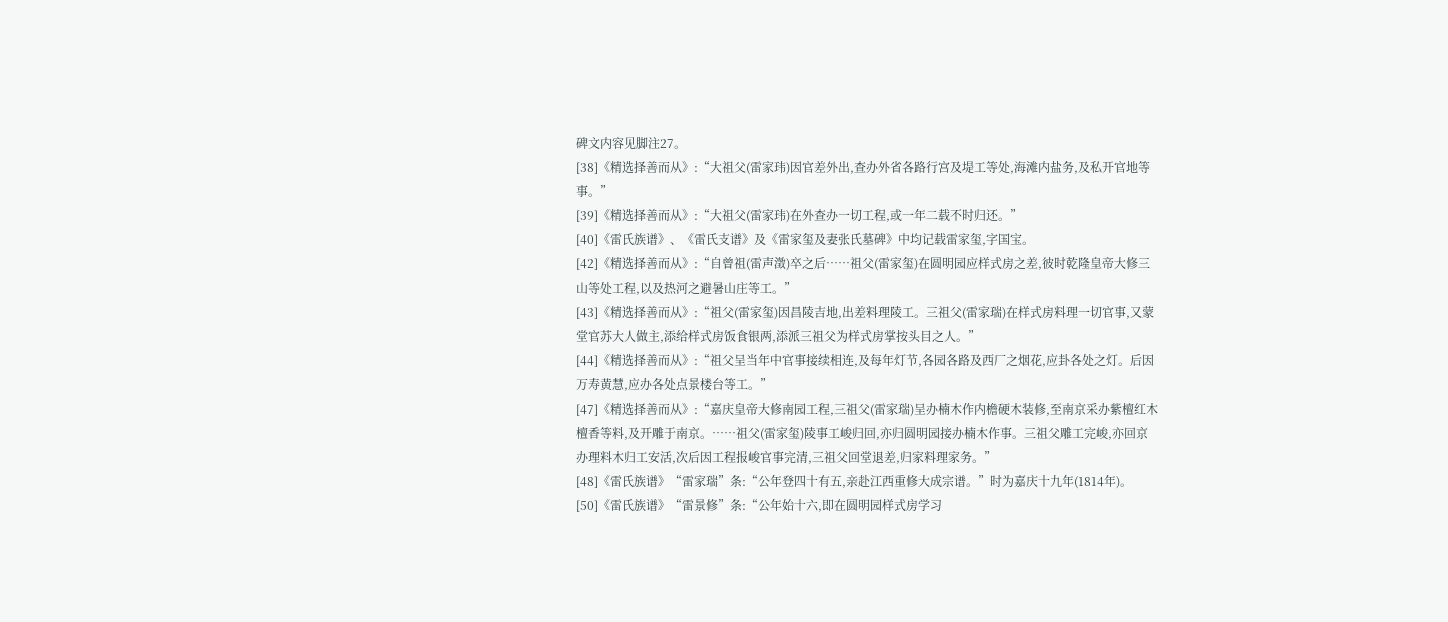碑文内容见脚注27。
[38]《精选择善而从》:“大祖父(雷家玮)因官差外出,查办外省各路行宫及堤工等处,海滩内盐务,及私开官地等事。”
[39]《精选择善而从》:“大祖父(雷家玮)在外查办一切工程,或一年二载不时归还。”
[40]《雷氏族谱》、《雷氏支谱》及《雷家玺及妻张氏墓碑》中均记载雷家玺,字国宝。
[42]《精选择善而从》:“自曾祖(雷声澂)卒之后……祖父(雷家玺)在圆明园应样式房之差,彼时乾隆皇帝大修三山等处工程,以及热河之避暑山庄等工。”
[43]《精选择善而从》:“祖父(雷家玺)因昌陵吉地,出差料理陵工。三祖父(雷家瑞)在样式房料理一切官事,又蒙堂官苏大人做主,添给样式房饭食银两,添派三祖父为样式房掌按头目之人。”
[44]《精选择善而从》:“祖父呈当年中官事接续相连,及每年灯节,各园各路及西厂之烟花,应卦各处之灯。后因万寿黄慧,应办各处点景楼台等工。”
[47]《精选择善而从》:“嘉庆皇帝大修南园工程,三祖父(雷家瑞)呈办楠木作内檐硬木装修,至南京采办紫檀红木檀香等料,及开雕于南京。……祖父(雷家玺)陵事工峻归回,亦归圆明园接办楠木作事。三祖父雕工完峻,亦回京办理料木归工安活,次后因工程报峻官事完清,三祖父回堂退差,归家料理家务。”
[48]《雷氏族谱》“雷家瑞”条:“公年登四十有五,亲赴江西重修大成宗谱。”时为嘉庆十九年(1814年)。
[50]《雷氏族谱》“雷景修”条:“公年始十六,即在圆明园样式房学习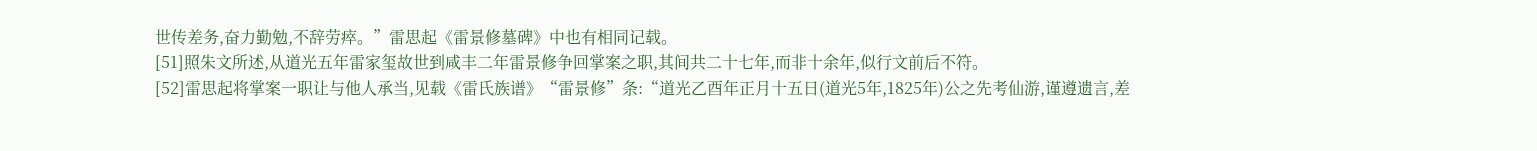世传差务,奋力勤勉,不辞劳瘁。”雷思起《雷景修墓碑》中也有相同记载。
[51]照朱文所述,从道光五年雷家玺故世到咸丰二年雷景修争回掌案之职,其间共二十七年,而非十余年,似行文前后不符。
[52]雷思起将掌案一职让与他人承当,见载《雷氏族谱》“雷景修”条:“道光乙酉年正月十五日(道光5年,1825年)公之先考仙游,谨遵遗言,差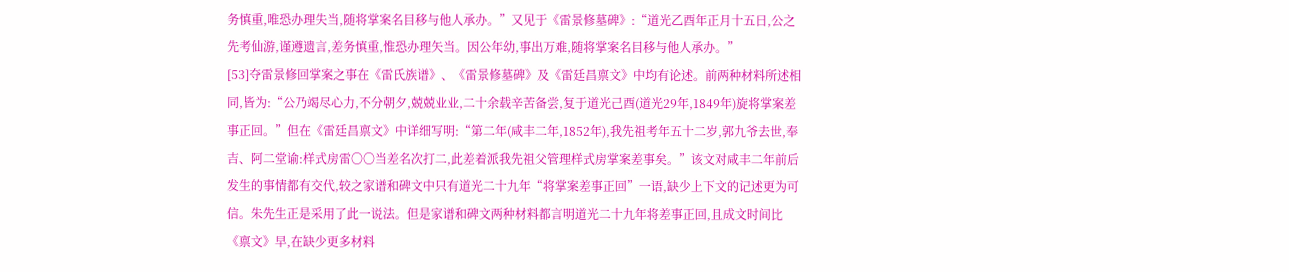务慎重,唯恐办理失当,随将掌案名目移与他人承办。”又见于《雷景修墓碑》:“道光乙酉年正月十五日,公之先考仙游,谨遵遗言,差务慎重,惟恐办理矢当。因公年幼,事出万难,随将掌案名目移与他人承办。”
[53]夺雷景修回掌案之事在《雷氏族谱》、《雷景修墓碑》及《雷廷昌禀文》中均有论述。前两种材料所述相同,皆为:“公乃竭尽心力,不分朝夕,兢兢业业,二十余载辛苦备尝,复于道光己酉(道光29年,1849年)旋将掌案差事正回。”但在《雷廷昌禀文》中详细写明:“第二年(咸丰二年,1852年),我先祖考年五十二岁,郭九爷去世,奉吉、阿二堂谕:样式房雷〇〇当差名次打二,此差着派我先祖父管理样式房掌案差事矣。”该文对咸丰二年前后发生的事情都有交代,较之家谱和碑文中只有道光二十九年“将掌案差事正回”一语,缺少上下文的记述更为可信。朱先生正是采用了此一说法。但是家谱和碑文两种材料都言明道光二十九年将差事正回,且成文时间比《禀文》早,在缺少更多材料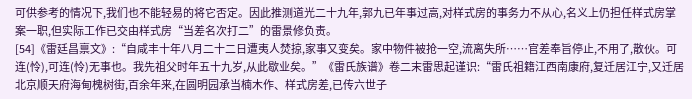可供参考的情况下,我们也不能轻易的将它否定。因此推测道光二十九年,郭九已年事过高,对样式房的事务力不从心,名义上仍担任样式房掌案一职,但实际工作已交由样式房“当差名次打二”的雷景修负责。
[54]《雷廷昌禀文》:“自咸丰十年八月二十二日遭夷人焚掠,家事又变矣。家中物件被抢一空,流离失所……官差奉旨停止,不用了,散伙。可连(怜),可连(怜)无事也。我先祖父时年五十九岁,从此歇业矣。”《雷氏族谱》卷二末雷思起谨识:“雷氏祖籍江西南康府,复迁居江宁,又迁居北京顺天府海甸槐树街,百余年来,在圆明园承当楠木作、样式房差,已传六世子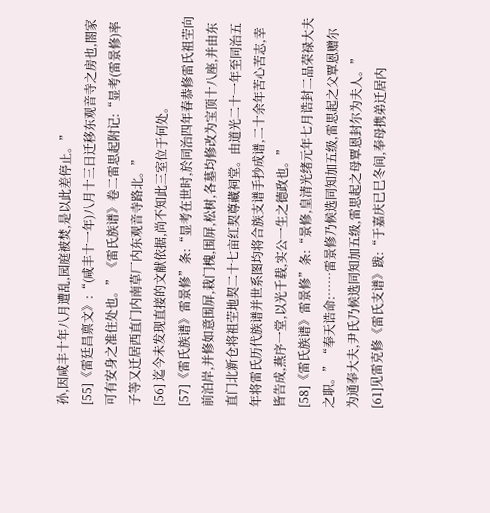孙,因咸丰十年八月遭乱,园庭被焚,是以此差停止。”
[55]《雷廷昌禀文》:“(咸丰十一年)八月十三日迁移东观音寺之房也,閤家可有安身之准住处也。”《雷氏族谱》卷二雷思起附记:“显考(雷景修)率子等又迁居西直门内南草厂内东观音寺路北。”
[56] 迄今未发现直接的文献依据,尚不知此三室位于何处。
[57]《雷氏族谱》雷景修”条:“显考在世时,於同治四年春恭修雷氏祖茔向前泊岸,并修如意围屏,栽门槐,围屏,松树,各墓均修改为宝顶十八座,并由东直门北新仓将祖茔地契二十七亩红契尊藏祠堂。由道光二十一年至同治五年将雷氏历代族谱并世系图均将合族支谱手抄成谱,二十余年苦心苦志,幸皆告成,燕序一堂,以光千载,实公一生之德政也。”
[58]《雷氏族谱》雷景修”条:“景修,皇清光绪元年七月诰封二品荣禄大夫之职。”“奉天诰命:……雷景修乃候选同知加五级,雷思起之父覃恩赠尔为通奉大夫,尹氏乃候选同知加五级,雷思起之母覃恩封尔为夫人。”
[61]见雷克修《雷氏支谱》跋:“于嘉庆已巳冬间,奉母携弟迁居内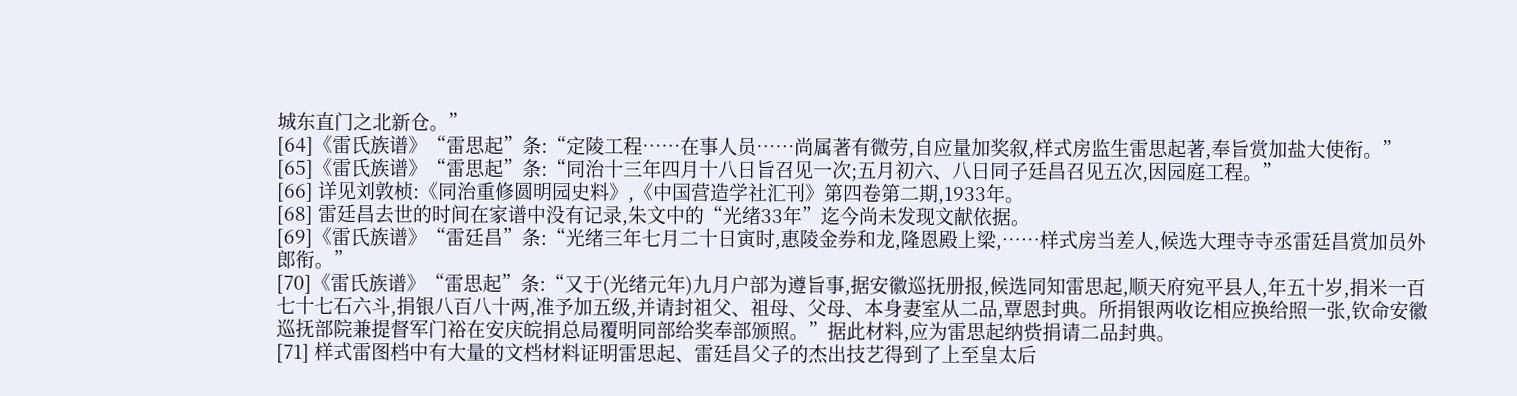城东直门之北新仓。”
[64]《雷氏族谱》“雷思起”条:“定陵工程……在事人员……尚属著有微劳,自应量加奖叙,样式房监生雷思起著,奉旨赏加盐大使衔。”
[65]《雷氏族谱》“雷思起”条:“同治十三年四月十八日旨召见一次;五月初六、八日同子廷昌召见五次,因园庭工程。”
[66] 详见刘敦桢:《同治重修圆明园史料》,《中国营造学社汇刊》第四卷第二期,1933年。
[68] 雷廷昌去世的时间在家谱中没有记录,朱文中的“光绪33年”迄今尚未发现文献依据。
[69]《雷氏族谱》“雷廷昌”条:“光绪三年七月二十日寅时,惠陵金券和龙,隆恩殿上梁,……样式房当差人,候选大理寺寺丞雷廷昌赏加员外郎衔。”
[70]《雷氏族谱》“雷思起”条:“又于(光绪元年)九月户部为遵旨事,据安徽巡抚册报,候选同知雷思起,顺天府宛平县人,年五十岁,捐米一百七十七石六斗,捐银八百八十两,准予加五级,并请封祖父、祖母、父母、本身妻室从二品,覃恩封典。所捐银两收讫相应换给照一张,钦命安徽巡抚部院兼提督军门裕在安庆皖捐总局覆明同部给奖奉部颁照。”据此材料,应为雷思起纳赀捐请二品封典。
[71] 样式雷图档中有大量的文档材料证明雷思起、雷廷昌父子的杰出技艺得到了上至皇太后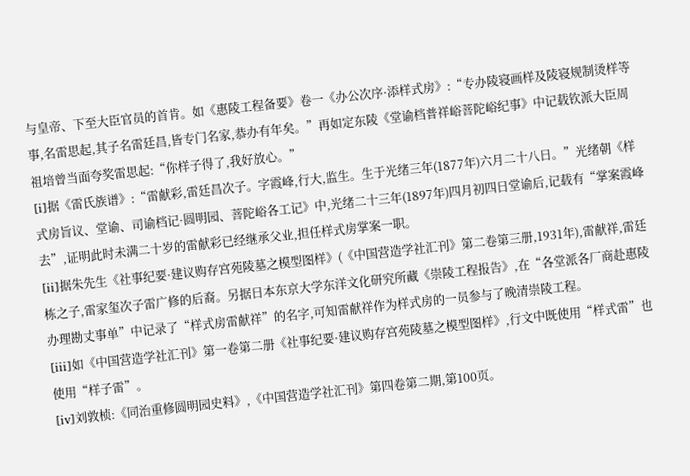与皇帝、下至大臣官员的首肯。如《惠陵工程备要》卷一《办公次序·添样式房》:“专办陵寝画样及陵寝规制烫样等事,名雷思起,其子名雷廷昌,皆专门名家,恭办有年矣。”再如定东陵《堂谕档普祥峪菩陀峪纪事》中记载钦派大臣周祖培曾当面夸奖雷思起:“你样子得了,我好放心。”
[i]据《雷氏族谱》:“雷献彩,雷廷昌次子。字霞峰,行大,监生。生于光绪三年(1877年)六月二十八日。”光绪朝《样式房旨议、堂谕、司谕档记·圆明园、菩陀峪各工记》中,光绪二十三年(1897年)四月初四日堂谕后,记载有“掌案霞峰去”,证明此时未满二十岁的雷献彩已经继承父业,担任样式房掌案一职。
[ii]据朱先生《社事纪要·建议购存宫苑陵墓之模型图样》(《中国营造学社汇刊》第二卷第三册,1931年),雷献祥,雷廷栋之子,雷家玺次子雷广修的后裔。另据日本东京大学东洋文化研究所藏《崇陵工程报告》,在“各堂派各厂商赴惠陵办理勘丈事单”中记录了“样式房雷献祥”的名字,可知雷献祥作为样式房的一员参与了晚清崇陵工程。
[iii]如《中国营造学社汇刊》第一卷第二册《社事纪要·建议购存宫苑陵墓之模型图样》,行文中既使用“样式雷”也使用“样子雷”。
[iv]刘敦桢:《同治重修圆明园史料》,《中国营造学社汇刊》第四卷第二期,第100页。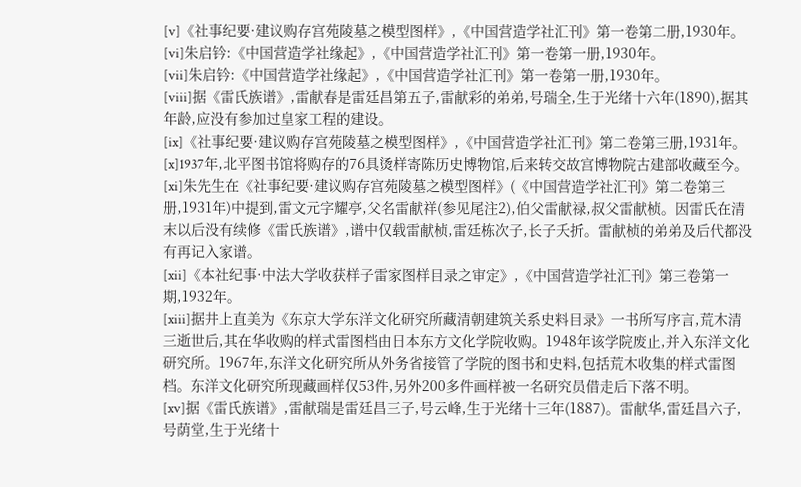[v]《社事纪要·建议购存宫苑陵墓之模型图样》,《中国营造学社汇刊》第一卷第二册,1930年。
[vi]朱启钤:《中国营造学社缘起》,《中国营造学社汇刊》第一卷第一册,1930年。
[vii]朱启钤:《中国营造学社缘起》,《中国营造学社汇刊》第一卷第一册,1930年。
[viii]据《雷氏族谱》,雷献春是雷廷昌第五子,雷献彩的弟弟,号瑞全,生于光绪十六年(1890),据其年龄,应没有参加过皇家工程的建设。
[ix]《社事纪要·建议购存宫苑陵墓之模型图样》,《中国营造学社汇刊》第二卷第三册,1931年。
[x]1937年,北平图书馆将购存的76具烫样寄陈历史博物馆,后来转交故宫博物院古建部收藏至今。
[xi]朱先生在《社事纪要·建议购存宫苑陵墓之模型图样》(《中国营造学社汇刊》第二卷第三册,1931年)中提到,雷文元字耀亭,父名雷献祥(参见尾注2),伯父雷献禄,叔父雷献桢。因雷氏在清末以后没有续修《雷氏族谱》,谱中仅载雷献桢,雷廷栋次子,长子夭折。雷献桢的弟弟及后代都没有再记入家谱。
[xii]《本社纪事·中法大学收获样子雷家图样目录之审定》,《中国营造学社汇刊》第三卷第一期,1932年。
[xiii]据井上直美为《东京大学东洋文化研究所藏清朝建筑关系史料目录》一书所写序言,荒木清三逝世后,其在华收购的样式雷图档由日本东方文化学院收购。1948年该学院废止,并入东洋文化研究所。1967年,东洋文化研究所从外务省接管了学院的图书和史料,包括荒木收集的样式雷图档。东洋文化研究所现藏画样仅53件,另外200多件画样被一名研究员借走后下落不明。
[xv]据《雷氏族谱》,雷献瑞是雷廷昌三子,号云峰,生于光绪十三年(1887)。雷献华,雷廷昌六子,号荫堂,生于光绪十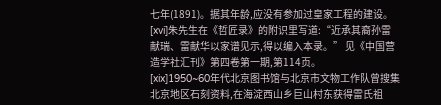七年(1891)。据其年龄,应没有参加过皇家工程的建设。
[xvi]朱先生在《哲匠录》的附识里写道:“近承其裔孙雷献瑞、雷献华以家谱见示,得以编入本录。” 见《中国营造学社汇刊》第四卷第一期,第114页。
[xix]1950~60年代北京图书馆与北京市文物工作队曾搜集北京地区石刻资料,在海淀西山乡巨山村东获得雷氏祖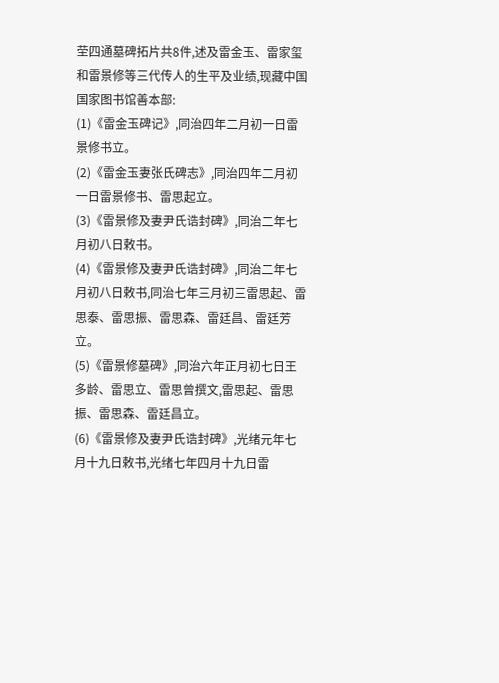茔四通墓碑拓片共8件,述及雷金玉、雷家玺和雷景修等三代传人的生平及业绩,现藏中国国家图书馆善本部:
(1)《雷金玉碑记》,同治四年二月初一日雷景修书立。
(2)《雷金玉妻张氏碑志》,同治四年二月初一日雷景修书、雷思起立。
(3)《雷景修及妻尹氏诰封碑》,同治二年七月初八日敕书。
(4)《雷景修及妻尹氏诰封碑》,同治二年七月初八日敕书,同治七年三月初三雷思起、雷思泰、雷思振、雷思森、雷廷昌、雷廷芳立。
(5)《雷景修墓碑》,同治六年正月初七日王多龄、雷思立、雷思曾撰文,雷思起、雷思振、雷思森、雷廷昌立。
(6)《雷景修及妻尹氏诰封碑》,光绪元年七月十九日敕书,光绪七年四月十九日雷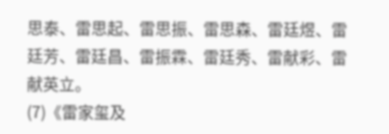思泰、雷思起、雷思振、雷思森、雷廷煜、雷廷芳、雷廷昌、雷振霖、雷廷秀、雷献彩、雷献英立。
(7)《雷家玺及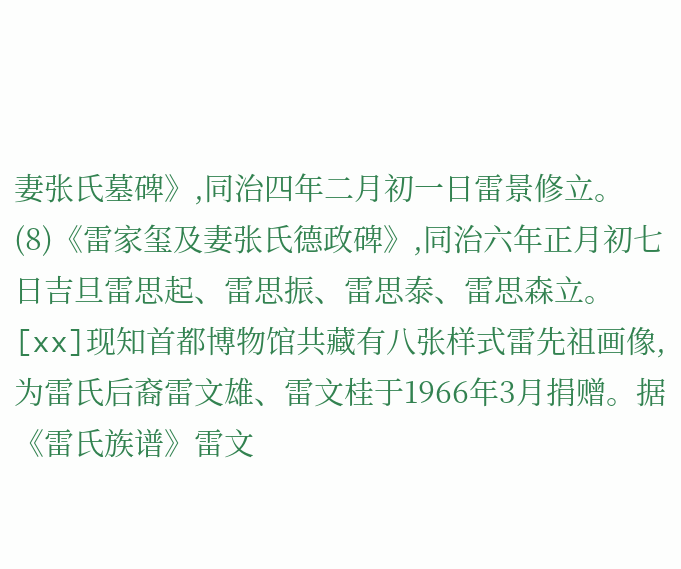妻张氏墓碑》,同治四年二月初一日雷景修立。
(8)《雷家玺及妻张氏德政碑》,同治六年正月初七日吉旦雷思起、雷思振、雷思泰、雷思森立。
[xx]现知首都博物馆共藏有八张样式雷先祖画像,为雷氏后裔雷文雄、雷文桂于1966年3月捐赠。据《雷氏族谱》雷文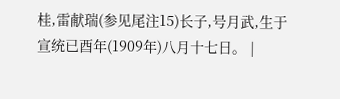桂,雷献瑞(参见尾注15)长子,号月武,生于宣统已酉年(1909年)八月十七日。 |